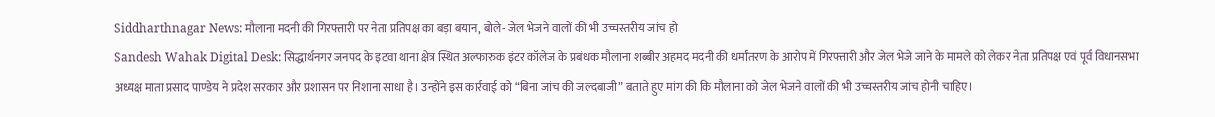Siddharthnagar News: मौलाना मदनी की गिरफ्तारी पर नेता प्रतिपक्ष का बड़ा बयान, बोले- जेल भेजने वालों की भी उच्चस्तरीय जांच हो
Sandesh Wahak Digital Desk: सिद्धार्थनगर जनपद के इटवा थाना क्षेत्र स्थित अल्फारुक इंटर कॉलेज के प्रबंधक मौलाना शब्बीर अहमद मदनी की धर्मांतरण के आरोप में गिरफ्तारी और जेल भेजे जाने के मामले को लेकर नेता प्रतिपक्ष एवं पूर्व विधानसभा अध्यक्ष माता प्रसाद पाण्डेय ने प्रदेश सरकार और प्रशासन पर निशाना साधा है। उन्होंने इस कार्रवाई को “बिना जांच की जल्दबाजी” बताते हुए मांग की कि मौलाना को जेल भेजने वालों की भी उच्चस्तरीय जांच होनी चाहिए।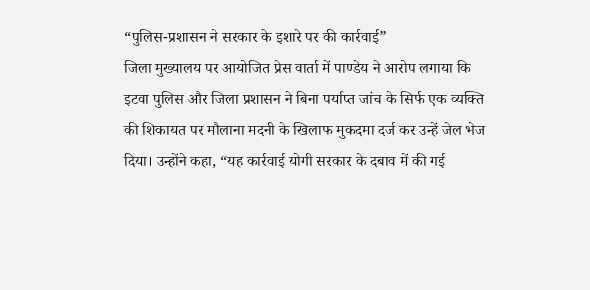“पुलिस-प्रशासन ने सरकार के इशारे पर की कार्रवाई”
जिला मुख्यालय पर आयोजित प्रेस वार्ता में पाण्डेय ने आरोप लगाया कि इटवा पुलिस और जिला प्रशासन ने बिना पर्याप्त जांच के सिर्फ एक व्यक्ति की शिकायत पर मौलाना मदनी के खिलाफ मुकदमा दर्ज कर उन्हें जेल भेज दिया। उन्होंने कहा, “यह कार्रवाई योगी सरकार के दबाव में की गई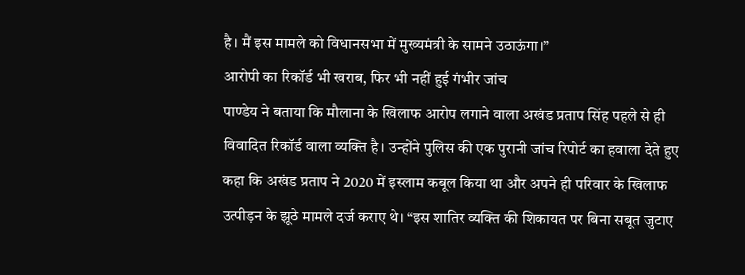है। मैं इस मामले को विधानसभा में मुख्यमंत्री के सामने उठाऊंगा।”
आरोपी का रिकॉर्ड भी खराब, फिर भी नहीं हुई गंभीर जांच
पाण्डेय ने बताया कि मौलाना के खिलाफ आरोप लगाने वाला अखंड प्रताप सिंह पहले से ही विवादित रिकॉर्ड वाला व्यक्ति है। उन्होंने पुलिस की एक पुरानी जांच रिपोर्ट का हवाला देते हुए कहा कि अखंड प्रताप ने 2020 में इस्लाम कबूल किया था और अपने ही परिवार के खिलाफ उत्पीड़न के झूठे मामले दर्ज कराए थे। “इस शातिर व्यक्ति की शिकायत पर बिना सबूत जुटाए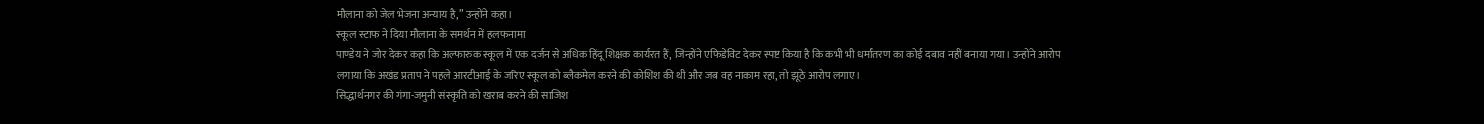मौलाना को जेल भेजना अन्याय है,” उन्होंने कहा।
स्कूल स्टाफ ने दिया मौलाना के समर्थन में हलफनामा
पाण्डेय ने जोर देकर कहा कि अल्फारुक स्कूल में एक दर्जन से अधिक हिंदू शिक्षक कार्यरत हैं, जिन्होंने एफिडेविट देकर स्पष्ट किया है कि कभी भी धर्मांतरण का कोई दबाव नहीं बनाया गया। उन्होंने आरोप लगाया कि अखंड प्रताप ने पहले आरटीआई के जरिए स्कूल को ब्लैकमेल करने की कोशिश की थी और जब वह नाकाम रहा, तो झूठे आरोप लगाए।
सिद्धार्थनगर की गंगा-जमुनी संस्कृति को खराब करने की साजिश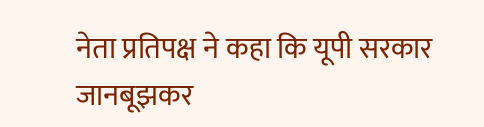नेता प्रतिपक्ष ने कहा कि यूपी सरकार जानबूझकर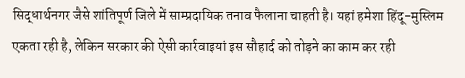सिद्धार्थनगर जैसे शांतिपूर्ण जिले में साम्प्रदायिक तनाव फैलाना चाहती है। यहां हमेशा हिंदू-मुस्लिम एकता रही है, लेकिन सरकार की ऐसी कार्रवाइयां इस सौहार्द को तोड़ने का काम कर रही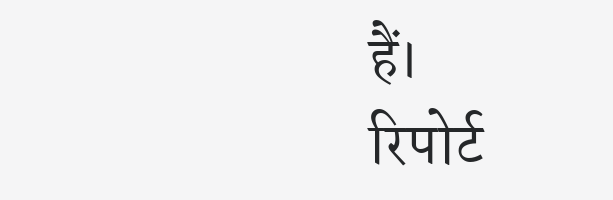हैं।
रिपोर्ट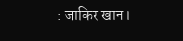: जाकिर खान।